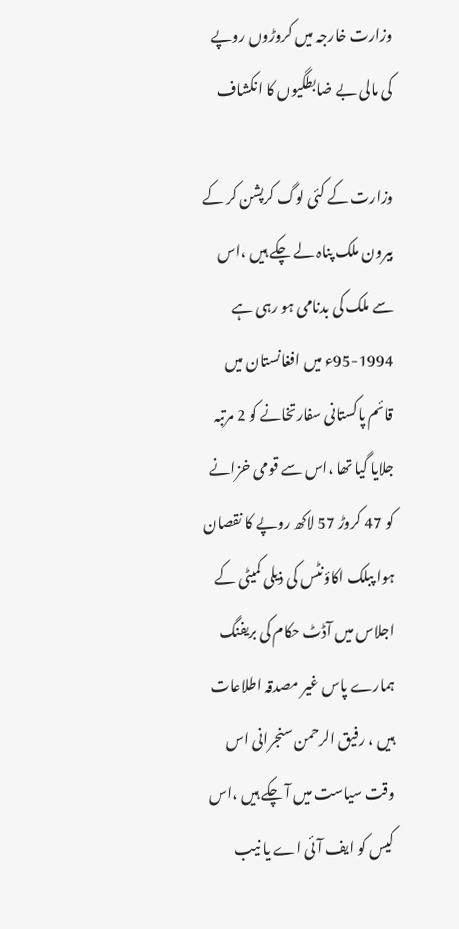وزارت خارجہ میں کروڑوں روپے کی مالی بے ضابطگیوں کا انکشاف

وزارت کے کئی لوگ کرپشن کر کے بیرون ملک پناہ لے چکے ہیں ،اس سے ملک کی بدنامی ہو رہی ہے 1994-95ء میں افغانستان میں قائم پاکستانی سفارتخانے کو 2 مرتبہ جلایا گیا تھا ،اس سے قومی خزانے کو 47 کروڑ 57 لاکھ روپے کا نقصان ہوا پبلک اکاؤنٹس کی ذیلی کمیٹی کے اجلاس میں آڈٹ حکام کی بریفنگ ہمارے پاس غیر مصدقہ اطلاعات ہیں ، رفیق الرحمن سنجرانی اس وقت سیاست میں آ چکے ہیں ،اس کیس کو ایف آئی اے یا نیب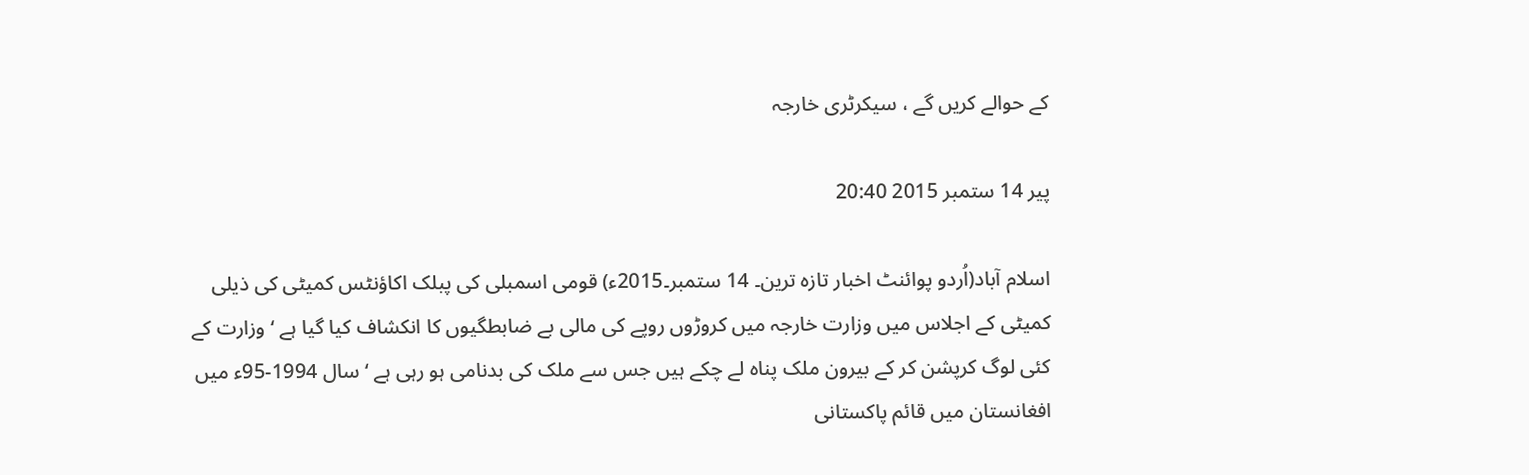کے حوالے کریں گے ، سیکرٹری خارجہ

پیر 14 ستمبر 2015 20:40

اسلام آباد(اُردو پوائنٹ اخبار تازہ ترین۔ 14 ستمبر۔2015ء) قومی اسمبلی کی پبلک اکاؤنٹس کمیٹی کی ذیلی کمیٹی کے اجلاس میں وزارت خارجہ میں کروڑوں روپے کی مالی بے ضابطگیوں کا انکشاف کیا گیا ہے ‘ وزارت کے کئی لوگ کرپشن کر کے بیرون ملک پناہ لے چکے ہیں جس سے ملک کی بدنامی ہو رہی ہے ‘ سال 1994-95ء میں افغانستان میں قائم پاکستانی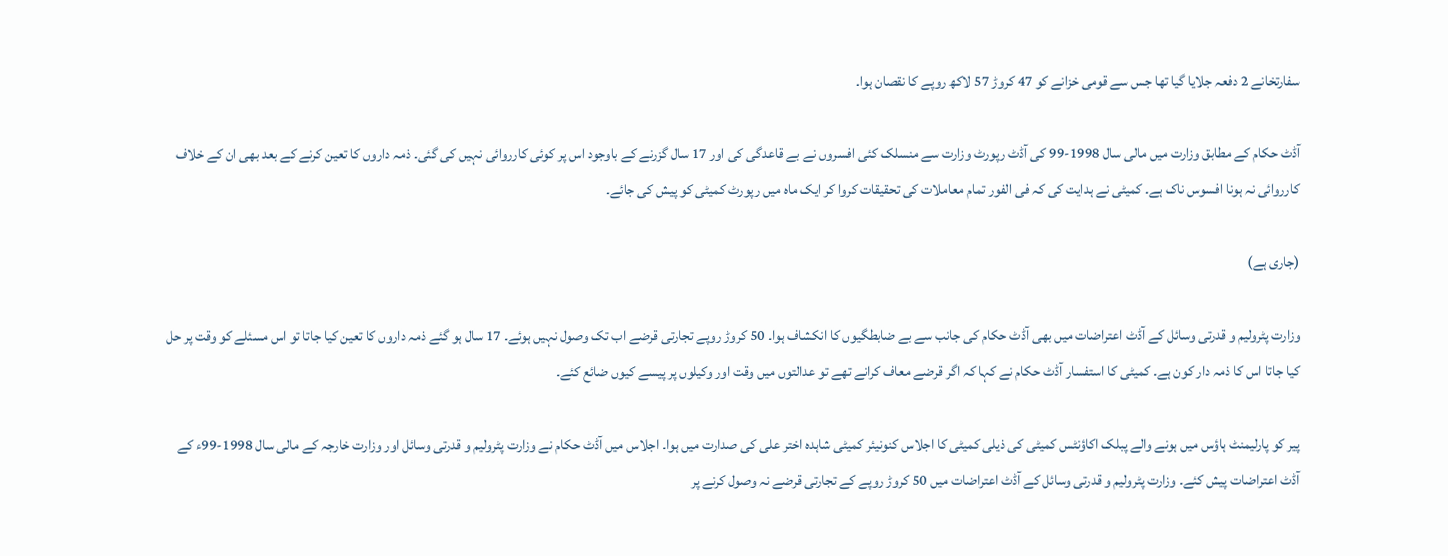سفارتخانے 2 دفعہ جلایا گیا تھا جس سے قومی خزانے کو 47 کروڑ 57 لاکھ روپے کا نقصان ہوا۔

آڈٹ حکام کے مطابق وزارت میں مالی سال 1998-99 کی آڈٹ رپورٹ وزارت سے منسلک کئی افسروں نے بے قاعدگی کی اور 17 سال گزرنے کے باوجود اس پر کوئی کارروائی نہیں کی گئی۔ ذمہ داروں کا تعین کرنے کے بعد بھی ان کے خلاف کارروائی نہ ہونا افسوس ناک ہے۔ کمیٹی نے ہدایت کی کہ فی الفور تمام معاملات کی تحقیقات کروا کر ایک ماہ میں رپورٹ کمیٹی کو پیش کی جائے۔

(جاری ہے)

وزارت پٹرولیم و قدرتی وسائل کے آڈٹ اعتراضات میں بھی آڈٹ حکام کی جانب سے بے ضابطگیوں کا انکشاف ہوا۔ 50 کروڑ روپے تجارتی قرضے اب تک وصول نہیں ہوئے۔ 17 سال ہو گئے ذمہ داروں کا تعین کیا جاتا تو اس مسئلے کو وقت پر حل کیا جاتا اس کا ذمہ دار کون ہے۔ کمیٹی کا استفسار آڈٹ حکام نے کہا کہ اگر قرضے معاف کرانے تھے تو عدالتوں میں وقت اور وکیلوں پر پیسے کیوں ضائع کئے۔

پیر کو پارلیمنٹ ہاؤس میں ہونے والے پبلک اکاؤنٹس کمیٹی کی ذیلی کمیٹی کا اجلاس کنونیئر کمیٹی شاہدہ اختر علی کی صدارت میں ہوا۔ اجلاس میں آڈٹ حکام نے وزارت پٹرولیم و قدرتی وسائل اور وزارت خارجہ کے مالی سال 1998-99ء کے آڈٹ اعتراضات پیش کئے۔ وزارت پٹرولیم و قدرتی وسائل کے آڈٹ اعتراضات میں 50 کروڑ روپے کے تجارتی قرضے نہ وصول کرنے پر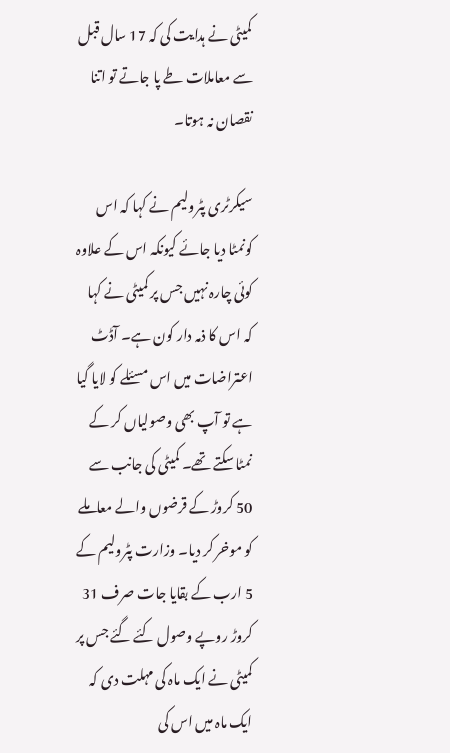کمیٹی نے ہدایت کی کہ 17 سال قبل سے معاملات طے پا جاتے تو اتنا نقصان نہ ہوتا۔

سیکرٹری پٹرولیم نے کہا کہ اس کونمٹا دیا جائے کیونکہ اس کے علاوہ کوئی چارہ نہیں جس پر کمیٹی نے کہا کہ اس کا ذمہ دار کون ہے۔ آڈٹ اعتراضات میں اس مسئلے کو لایا گیا ہے تو آپ بھی وصولیاں کر کے نمٹا سکتے تھے۔ کمیٹی کی جانب سے 50 کروڑ کے قرضوں والے معاملے کو موخر کر دیا۔ وزارت پٹرولیم کے 5 ارب کے بقایا جات صرف 31 کروڑ روپے وصول کئے گئے جس پر کمیٹی نے ایک ماہ کی مہلت دی کہ ایک ماہ میں اس کی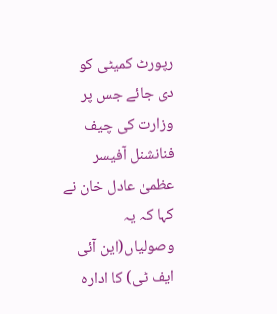رپورٹ کمیٹی کو دی جائے جس پر وزارت کی چیف فنانشنل آفیسر عظمیٰ عادل خان نے کہا کہ یہ وصولیاں(این آئی ایف ٹی) کا ادارہ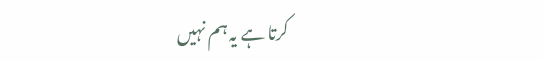کرتا ہے یہ ہم نہیں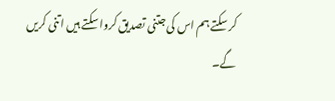کر سکتے ہم اس کی جتنی تصدیق کروا سکتے ہیں اتنی کریں گے۔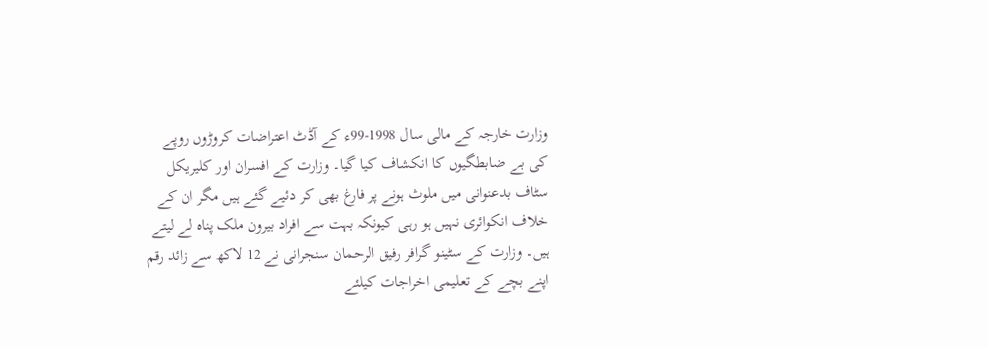وزارت خارجہ کے مالی سال 1998-99ء کے آڈٹ اعتراضات کروڑوں روپے کی بے ضابطگیوں کا انکشاف کیا گیا۔ وزارت کے افسران اور کلیریکل سٹاف بدعنوانی میں ملوث ہونے پر فارغ بھی کر دئیے گئے ہیں مگر ان کے خلاف انکوائری نہیں ہو رہی کیونکہ بہت سے افراد بیرون ملک پناہ لے لیتے ہیں۔ وزارت کے سٹینو گرافر رفیق الرحمان سنجرانی نے 12 لاکھ سے زائد رقم اپنے بچے کے تعلیمی اخراجات کیلئے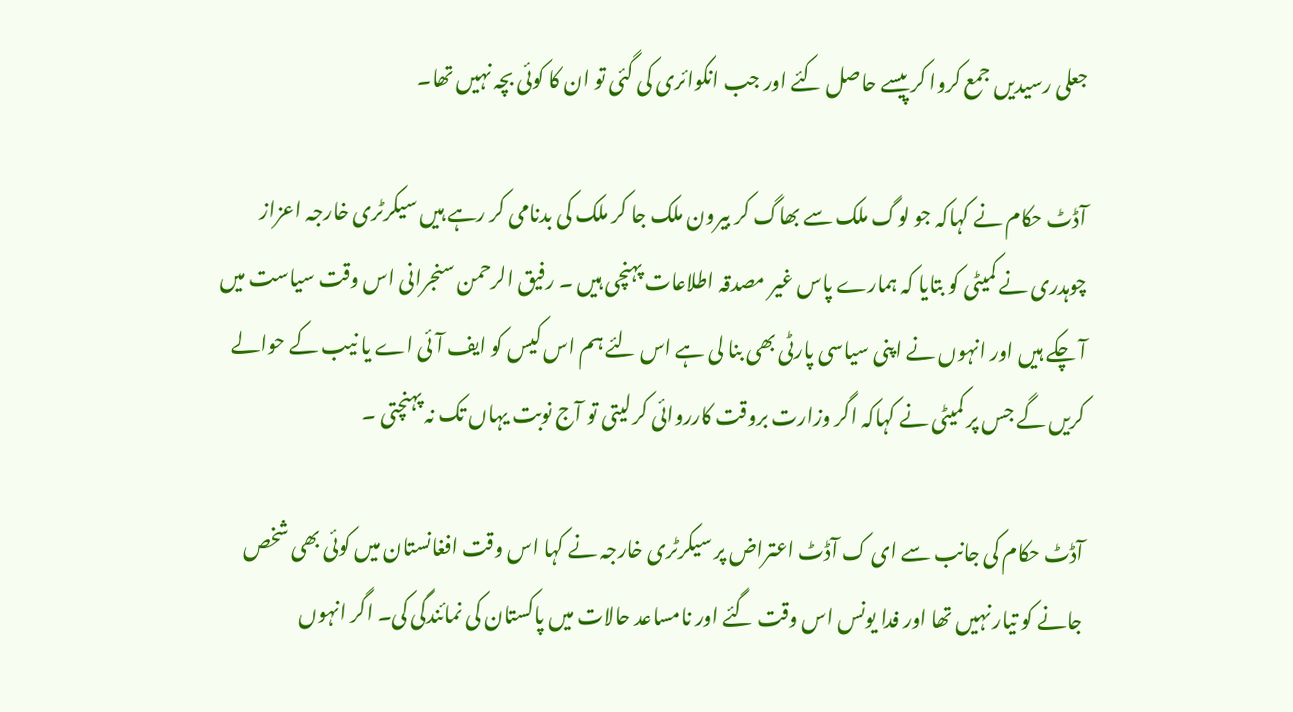جعلی رسیدیں جمع کروا کر پیسے حاصل کئے اور جب انکوائری کی گئی تو ان کا کوئی بچہ نہیں تھا۔

آڈٹ حکام نے کہاکہ جو لوگ ملک سے بھاگ کر بیرون ملک جا کر ملک کی بدنامی کر رہے ہیں سیکرٹری خارجہ اعزاز چوہدری نے کمیٹی کو بتایا کہ ہمارے پاس غیر مصدقہ اطلاعات پہنچی ہیں ۔ رفیق الرحمن سنجرانی اس وقت سیاست میں آ چکے ہیں اور انہوں نے اپنی سیاسی پارٹی بھی بنا لی ہے اس لئے ہم اس کیس کو ایف آئی اے یا نیب کے حوالے کریں گے جس پر کمیٹی نے کہاکہ اگر وزارت بروقت کارروائی کر لیتی تو آج نوبت یہاں تک نہ پہنچتی ۔

آڈٹ حکام کی جانب سے ای ک آڈٹ اعتراض پر سیکرٹری خارجہ نے کہا اس وقت افغانستان میں کوئی بھی شخص جانے کو تیار نہیں تھا اور فدا یونس اس وقت گئے اور نامساعد حالات میں پاکستان کی نمائندگی کی۔ اگر انہوں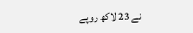نے 23 لاکھ روپے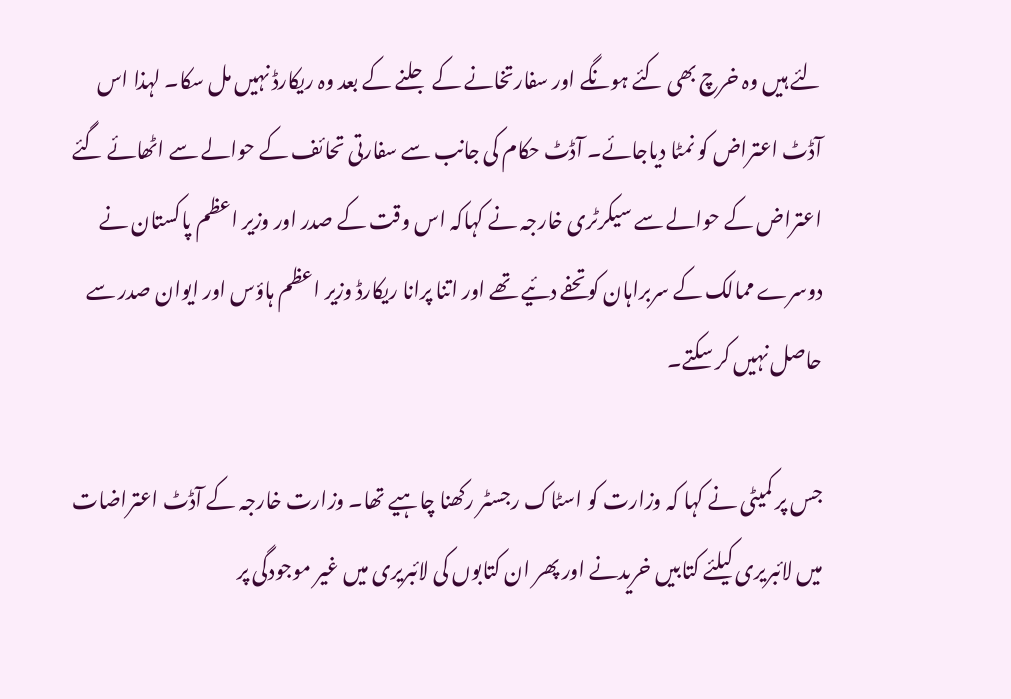لئے ہیں وہ خرچ بھی کئے ہونگے اور سفارتخانے کے جلنے کے بعد وہ ریکارڈ نہیں مل سکا۔ لہذا اس آڈٹ اعتراض کو نمٹا دیاجائے۔ آڈٹ حکام کی جانب سے سفارتی تحائف کے حوالے سے اٹھائے گئے اعتراض کے حوالے سے سیکرٹری خارجہ نے کہاکہ اس وقت کے صدر اور وزیر اعظم پاکستان نے دوسرے ممالک کے سربراہان کوتحفے دئیے تھے اور اتنا پرانا ریکارڈ وزیر اعظم ہاؤس اور ایوان صدر سے حاصل نہیں کر سکتے۔

جس پر کمیٹی نے کہا کہ وزارت کو اسٹاک رجسٹر رکھنا چاہیے تھا۔ وزارت خارجہ کے آڈٹ اعتراضات میں لائبریری کیلئے کتابیں خریدنے اور پھر ان کتابوں کی لائبریری میں غیر موجودگی پر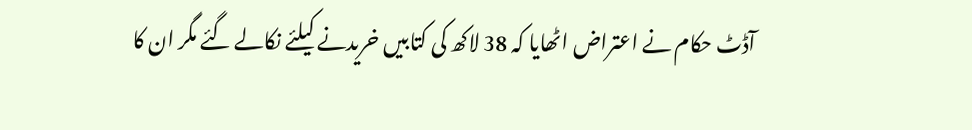آڈٹ حکام نے اعتراض اٹھایا کہ 38 لاکھ کی کتابیں خریدنے کیلئے نکالے گئے مگر ان کا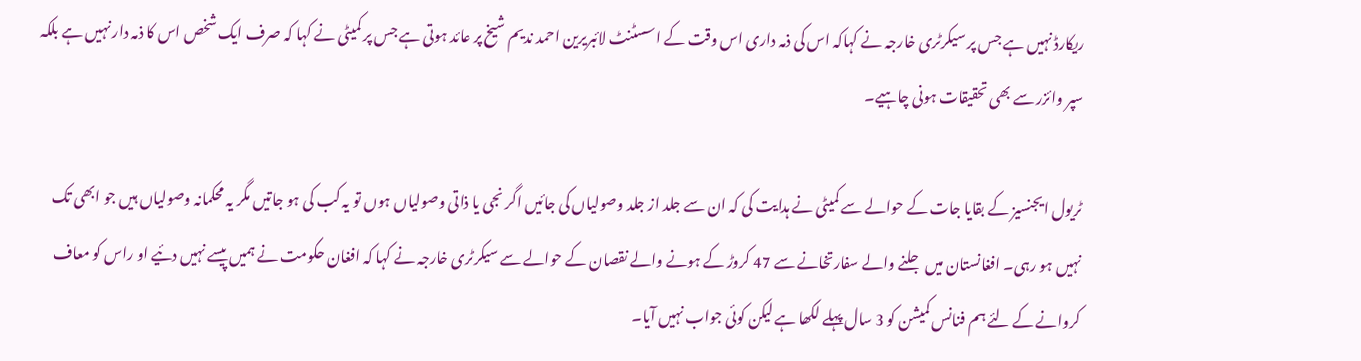ریکارڈ نہیں ہے جس پر سیکرٹری خارجہ نے کہاکہ اس کی ذمہ داری اس وقت کے اسسٹنٹ لائبریرین احمد ندیم شیخ پر عائد ہوتی ہے جس پر کمیٹی نے کہا کہ صرف ایک شخص اس کا ذمہ دار نہیں ہے بلکہ سپر وائزر سے بھی تحقیقات ہونی چاہیے۔

ٹریول ایجنسیز کے بقایا جات کے حوالے سے کمیٹی نے ہدایت کی کہ ان سے جلد از جلد وصولیاں کی جائیں اگر نجی یا ذاتی وصولیاں ہوں تو یہ کب کی ہو جاتیں مگر یہ محکمانہ وصولیاں ہیں جو ابھی تک نہیں ہو رہی۔ افغانستان میں جلنے والے سفارتخانے سے 47 کروڑ کے ہونے والے نقصان کے حوالے سے سیکرٹری خارجہ نے کہا کہ افغان حکومت نے ہمیں پیسے نہیں دئیے او راس کو معاف کروانے کے لئے ہم فنانس کمیشن کو 3 سال پہلے لکھا ہے لیکن کوئی جواب نہیں آیا۔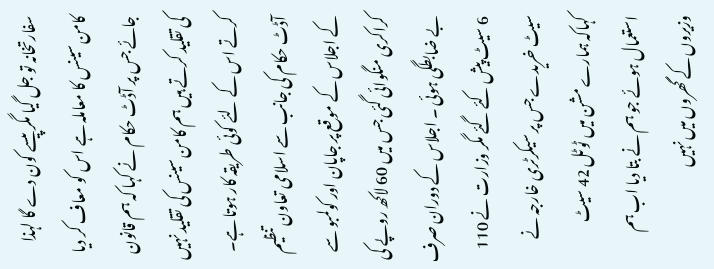سفارتخانہ تو جل گیا مگر پیسے کون دے گا لہذا کامن سینس کا معاملہ ہے اس کو معاف کر دیا جائے جس پر آڈٹ حکام نے کہا کہ ہم قانون کی تقلید کرتے ہیں ہم کامن سینس کی تقلید نہیں کرتے اس کے لئے کوئی طریقہ کار ہوتا ہے۔ آڈٹ حکام کی جانب سے اسلامی تعاون تنظیم کے اجلاس کے موقع پر جاپان اور کولمبو سے کراکری منگوائی گئی جس میں 60 لاکھ روپے کی بے ضابطگی ہوئی ۔ اجلاس کے دوران صرف 6 سیٹ پیش کئے گئے مگر وزارت نے 110 سیٹ خریدے جس پر سیکرٹری خارجہ نے کہاکہ ہمارے مشن میں ٹوٹل 42 سیٹ استعمال ہوئے جو ہم نے بتا دیا اب ہم وزیروں کے گھروں میں نہیں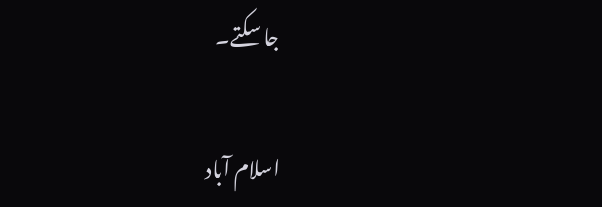جا سکتے۔

اسلام آباد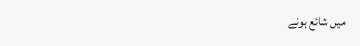میں شائع ہونے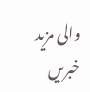والی مزید خبریں